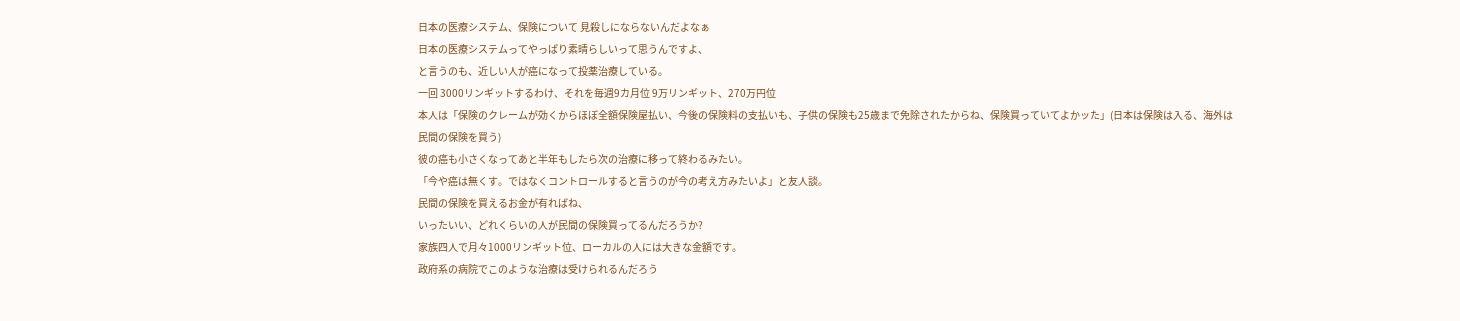日本の医療システム、保険について 見殺しにならないんだよなぁ
日本の医療システムってやっぱり素晴らしいって思うんですよ、
と言うのも、近しい人が癌になって投薬治療している。
一回 3000リンギットするわけ、それを毎週9カ月位 9万リンギット、270万円位
本人は「保険のクレームが効くからほぼ全額保険屋払い、今後の保険料の支払いも、子供の保険も25歳まで免除されたからね、保険買っていてよかッた」(日本は保険は入る、海外は民間の保険を買う)
彼の癌も小さくなってあと半年もしたら次の治療に移って終わるみたい。
「今や癌は無くす。ではなくコントロールすると言うのが今の考え方みたいよ」と友人談。
民間の保険を買えるお金が有ればね、
いったいい、どれくらいの人が民間の保険買ってるんだろうか?
家族四人で月々1000リンギット位、ローカルの人には大きな金額です。
政府系の病院でこのような治療は受けられるんだろう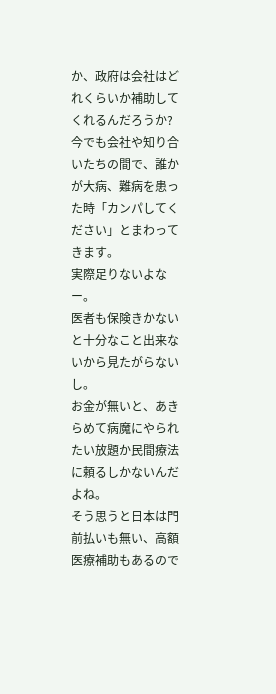か、政府は会社はどれくらいか補助してくれるんだろうか?
今でも会社や知り合いたちの間で、誰かが大病、難病を患った時「カンパしてください」とまわってきます。
実際足りないよなー。
医者も保険きかないと十分なこと出来ないから見たがらないし。
お金が無いと、あきらめて病魔にやられたい放題か民間療法に頼るしかないんだよね。
そう思うと日本は門前払いも無い、高額医療補助もあるので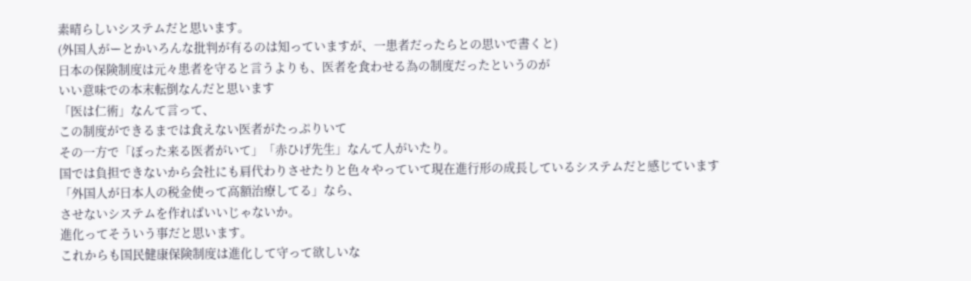素晴らしいシステムだと思います。
(外国人がーとかいろんな批判が有るのは知っていますが、一患者だったらとの思いで書くと)
日本の保険制度は元々患者を守ると言うよりも、医者を食わせる為の制度だったというのが
いい意味での本末転倒なんだと思います
「医は仁術」なんて言って、
この制度ができるまでは食えない医者がたっぷりいて
その一方で「ぼった来る医者がいて」「赤ひげ先生」なんて人がいたり。
国では負担できないから会社にも肩代わりさせたりと色々やっていて現在進行形の成長しているシステムだと感じています
「外国人が日本人の税金使って高額治療してる」なら、
させないシステムを作ればいいじゃないか。
進化ってそういう事だと思います。
これからも国民健康保険制度は進化して守って欲しいな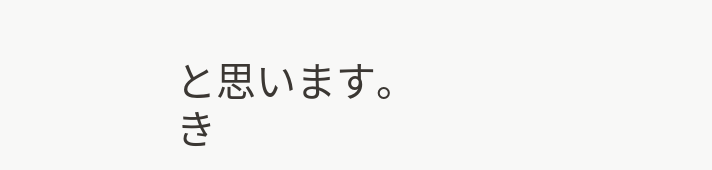と思います。
き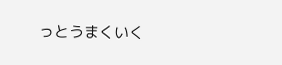っとうまくいく